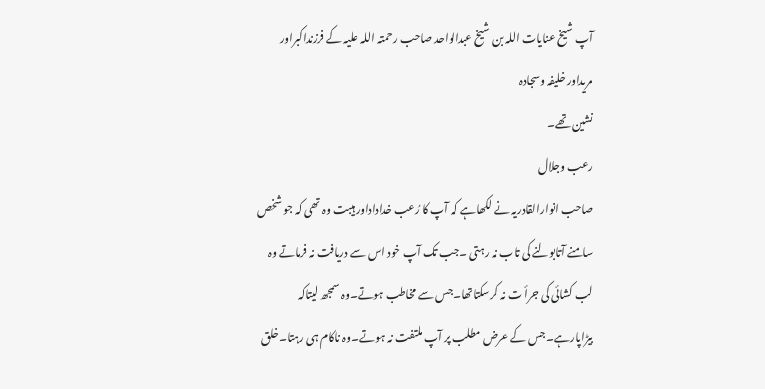آپ شیخ عنایات اللہ بن شیخ عبدالواحد صاحب رحمتہ اللہ علیہ کے فرزنداکبراور مریداور خلیفہ وسجادہ
نشین تھے۔
رعب وجلال
صاحب انوارالقادریہ نے لکھاہے کہ آپ کا رُعب خداداداور ہیبت وہ تھی کہ جو شخص سامنے آتابولنے کی تاب نہ رہتی ۔جب تک آپ خود اس سے دریافت نہ فرماتے وہ لب کشائی کی جرأ ت نہ کرسکتاتھا۔جس سے مخاطب ہوتے۔وہ سمجھ لیتاکہ بیڑاپارہے۔جس کے عرض مطلب پر آپ ملتفت نہ ہوتے۔وہ ناکام ہی رہتا۔خلق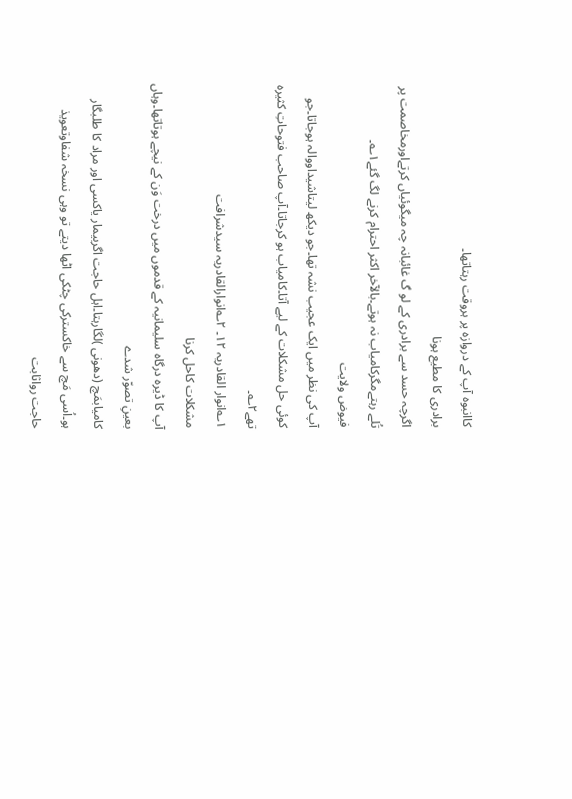کاانبوہ آپ کے دروازہ پر ہروقت رہتاتھا۔
برادری کا مطیع ہونا
اگرچہ حسد سے برادری کے لو گ غائبانہ چہ میگوئیاں کرتےاورمخاصمت پر تُلے رہتےمگرکامیاب نہ ہوتے۔بالآخر اکثر احترام کرنے لگ گئے۱؎۔
فیوض ولایت
آپ کی نظر میں ایک عجیب نشہ تھا۔جو دیکھ لیتاشیداووالہ ہوجاتا۔جو کوئی حل مشکلات کے لیے آتا۔کامیاب ہو کرجاتا۔آپ صاحب فتوحاتِ کثیرہ تھے۲؎۔
۱؎انوار القادریہ ۱۲۔ ۲؎انوارالقادریہ سیدشرافت
مشکلات کاحل کرنا
آپ کا ڈیرہ درگاہ سلیمانیہ کے قدموں میں درخت وَن کے نیچے ہوتاتھا۔وہاں بعینِ تصوّر شدے
کامیابمَچ (دھونی )لگارہتا۔اہل حاجت اگربیمار یاکسی اور مراد کا طلبگار ہو۔اُسی مَچ سے خاکسترکی چٹکی اٹھا دیتے تو وہی نسخہ شفاوتعویذ حاجت رواثابت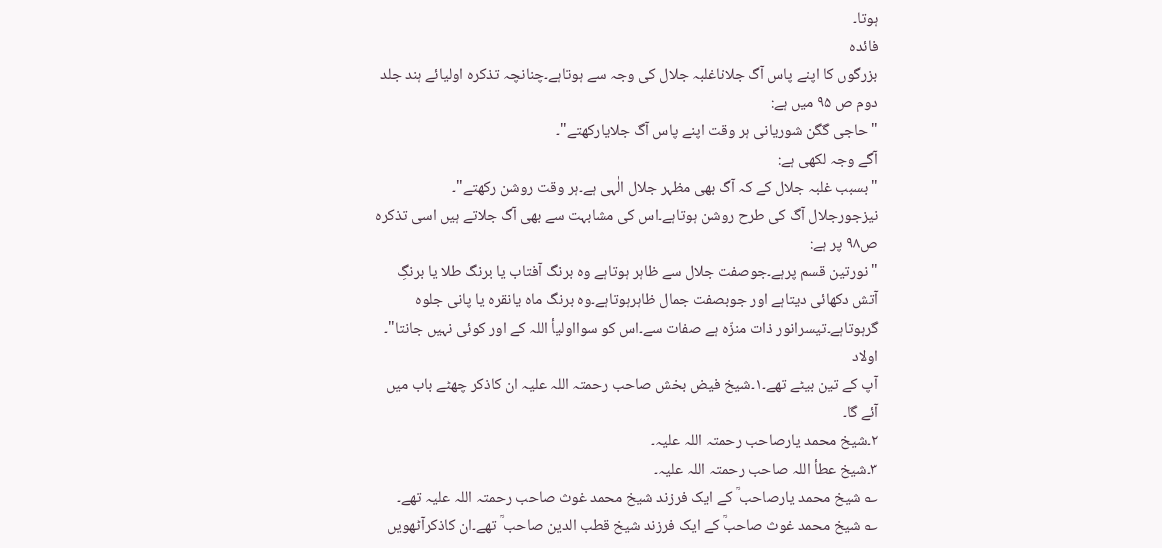ہوتا۔
فائدہ
بزرگوں کا اپنے پاس آگ جلاناغلبہ جلال کی وجہ سے ہوتاہے۔چنانچہ تذکرہ اولیائے ہند جلد دوم ص ۹۵ میں ہے:
"حاجی گگن شوریانی ہر وقت اپنے پاس آگ جلایارکھتے"۔
آگے وجہ لکھی ہے:
"بسبب غلبہ جلال کے کہ آگ بھی مظہر جلال الٰہی ہے۔ہر وقت روشن رکھتے"۔
نیزجورجلال آگ کی طرح روشن ہوتاہے۔اس کی مشابہت سے بھی آگ جلاتے ہیں اسی تذکرہ ص۹۸ پر ہے:
"نورتین قسم پرہے۔جوصفت جلال سے ظاہر ہوتاہے وہ برنگ آفتاب یا برنگ طلا یا برنگِ آتش دکھائی دیتاہے اور جوبصفت جمال ظاہرہوتاہے۔وہ برنگ ماہ یانقرہ یا پانی جلوہ گرہوتاہے۔تیسرانور ذات منزّہ ہے صفات سے۔اس کو سوااولیأ اللہ کے اور کوئی نہیں جانتا"۔
اولاد
آپ کے تین بیٹے تھے۔۱۔شیخ فیض بخش صاحب رحمتہ اللہ علیہ ان کاذکر چھٹے باب میں آئے گا۔
۲۔شیخ محمد یارصاحب رحمتہ اللہ علیہ۔
۳۔شیخ عطأ اللہ صاحب رحمتہ اللہ علیہ۔
؎ شیخ محمد یارصاحب ؒ کے ایک فرزند شیخ محمد غوث صاحب رحمتہ اللہ علیہ تھے۔
؎ شیخ محمد غوث صاحبؒ کے ایک فرزند شیخ قطب الدین صاحب ؒ تھے۔ان کاذکرآٹھویں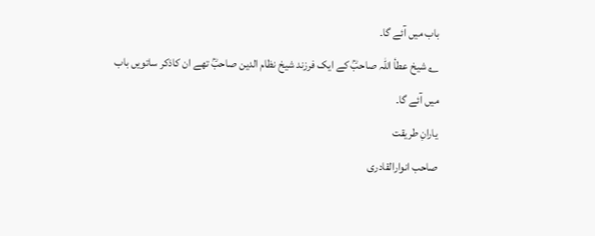باب میں آئے گا۔
؎ شیخ عطأ اللہ صاحبؒ کے ایک فرزند شیخ نظام الدین صاحبؒ تھے ان کاذکر ساتویں باب
میں آئے گا۔
یارانِ طریقت
صاحب انوارالقادری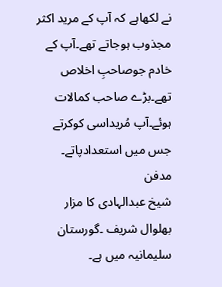نے لکھاہے کہ آپ کے مرید اکثر مجذوب ہوجاتے تھے۔آپ کے خادم جوصاحبِ اخلاص تھے۔بڑے صاحب کمالات ہوئے۔آپ مُریداسی کوکرتے جس میں استعدادپاتے۔
مدفن
شیخ عبدالہادی کا مزار بھلوال شریف ۔گورستان سلیمانیہ میں ہے۔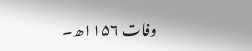وفات ۱۱۵۶ھ۔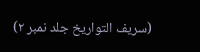(سریف التواریخ جلد نمبر ۲)